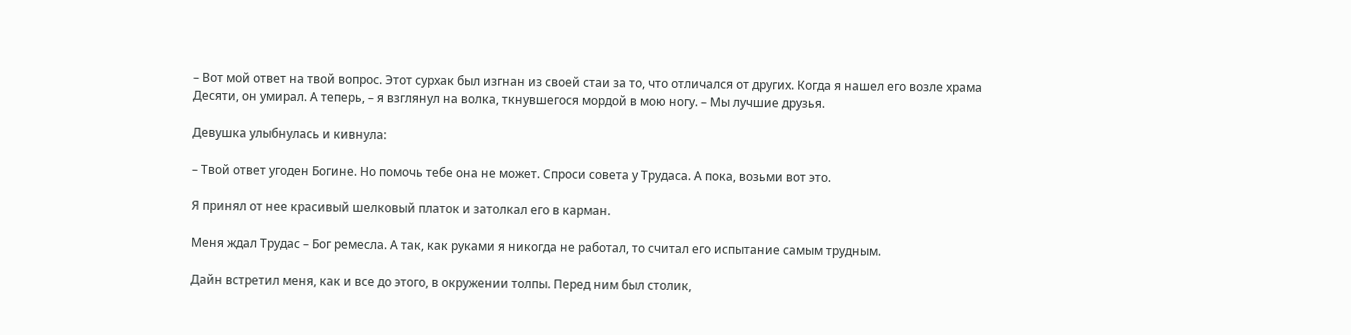– Вот мой ответ на твой вопрос. Этот сурхак был изгнан из своей стаи за то, что отличался от других. Когда я нашел его возле храма Десяти, он умирал. А теперь, – я взглянул на волка, ткнувшегося мордой в мою ногу. – Мы лучшие друзья.

Девушка улыбнулась и кивнула:

– Твой ответ угоден Богине. Но помочь тебе она не может. Спроси совета у Трудаса. А пока, возьми вот это.

Я принял от нее красивый шелковый платок и затолкал его в карман.

Меня ждал Трудас – Бог ремесла. А так, как руками я никогда не работал, то считал его испытание самым трудным.

Дайн встретил меня, как и все до этого, в окружении толпы. Перед ним был столик,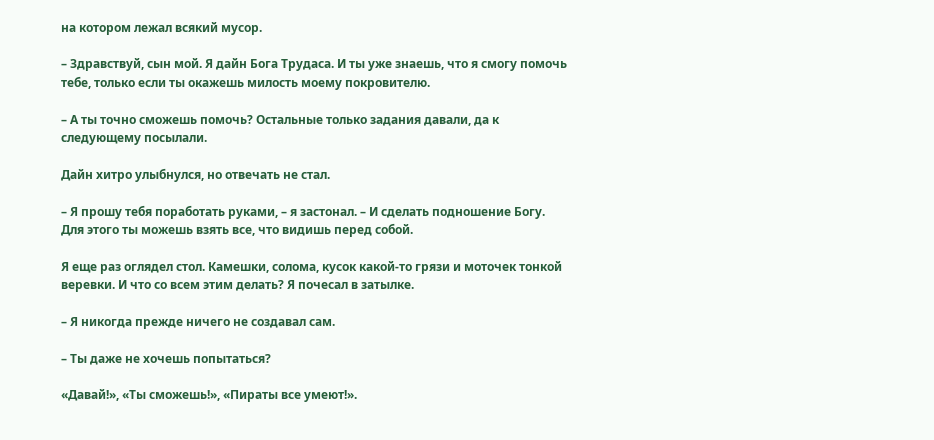на котором лежал всякий мусор.

– Здравствуй, сын мой. Я дайн Бога Трудаса. И ты уже знаешь, что я смогу помочь тебе, только если ты окажешь милость моему покровителю.

– А ты точно сможешь помочь? Остальные только задания давали, да к следующему посылали.

Дайн хитро улыбнулся, но отвечать не стал.

– Я прошу тебя поработать руками, – я застонал. – И сделать подношение Богу. Для этого ты можешь взять все, что видишь перед собой.

Я еще раз оглядел стол. Камешки, солома, кусок какой-то грязи и моточек тонкой веревки. И что со всем этим делать? Я почесал в затылке.

– Я никогда прежде ничего не создавал сам.

– Ты даже не хочешь попытаться?

«Давай!», «Ты сможешь!», «Пираты все умеют!».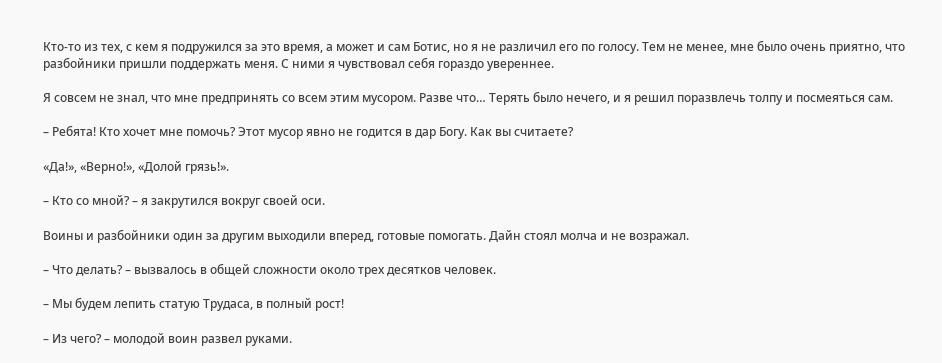Кто-то из тех, с кем я подружился за это время, а может и сам Ботис, но я не различил его по голосу. Тем не менее, мне было очень приятно, что разбойники пришли поддержать меня. С ними я чувствовал себя гораздо увереннее.

Я совсем не знал, что мне предпринять со всем этим мусором. Разве что… Терять было нечего, и я решил поразвлечь толпу и посмеяться сам.

– Ребята! Кто хочет мне помочь? Этот мусор явно не годится в дар Богу. Как вы считаете?

«Да!», «Верно!», «Долой грязь!».

– Кто со мной? – я закрутился вокруг своей оси.

Воины и разбойники один за другим выходили вперед, готовые помогать. Дайн стоял молча и не возражал.

– Что делать? – вызвалось в общей сложности около трех десятков человек.

– Мы будем лепить статую Трудаса, в полный рост!

– Из чего? – молодой воин развел руками.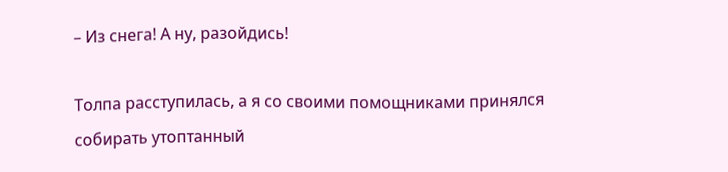– Из снега! А ну, разойдись!

Толпа расступилась, а я со своими помощниками принялся собирать утоптанный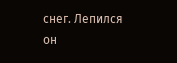снег. Лепился он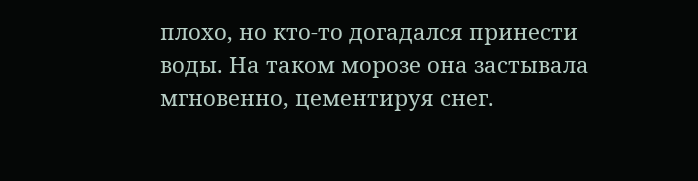плохо, но кто-то догадался принести воды. На таком морозе она застывала мгновенно, цементируя снег.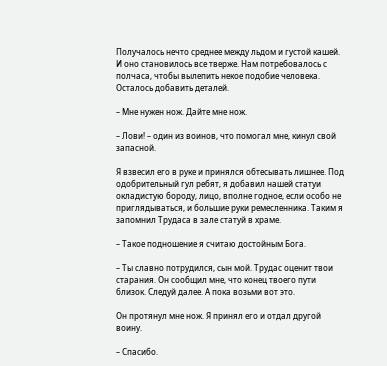Получалось нечто среднее между льдом и густой кашей. И оно становилось все тверже. Нам потребовалось с полчаса, чтобы вылепить некое подобие человека. Осталось добавить деталей.

– Мне нужен нож. Дайте мне нож.

– Лови! – один из воинов, что помогал мне, кинул свой запасной.

Я взвесил его в руке и принялся обтесывать лишнее. Под одобрительный гул ребят, я добавил нашей статуи окладистую бороду, лицо, вполне годное, если особо не приглядываться, и большие руки ремесленника. Таким я запомнил Трудаса в зале статуй в храме.

– Такое подношение я считаю достойным Бога.

– Ты славно потрудился, сын мой. Трудас оценит твои старания. Он сообщил мне, что конец твоего пути близок. Следуй далее. А пока возьми вот это.

Он протянул мне нож. Я принял его и отдал другой воину.

– Спасибо.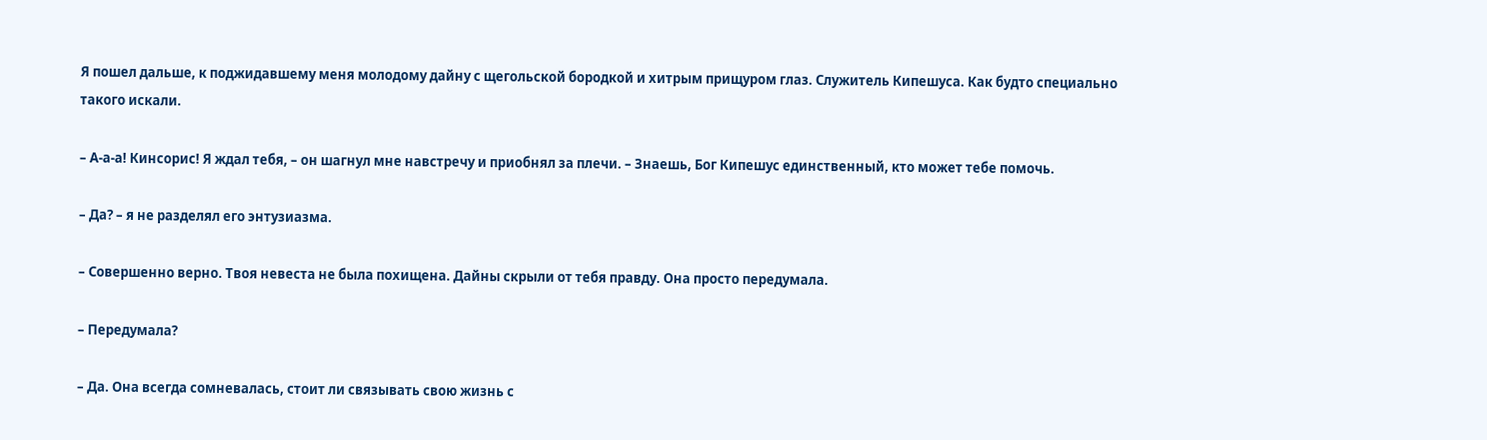Я пошел дальше, к поджидавшему меня молодому дайну с щегольской бородкой и хитрым прищуром глаз. Служитель Кипешуса. Как будто специально такого искали.

– А-а-а! Кинсорис! Я ждал тебя, – он шагнул мне навстречу и приобнял за плечи. – Знаешь, Бог Кипешус единственный, кто может тебе помочь.

– Да? – я не разделял его энтузиазма.

– Совершенно верно. Твоя невеста не была похищена. Дайны скрыли от тебя правду. Она просто передумала.

– Передумала?

– Да. Она всегда сомневалась, стоит ли связывать свою жизнь с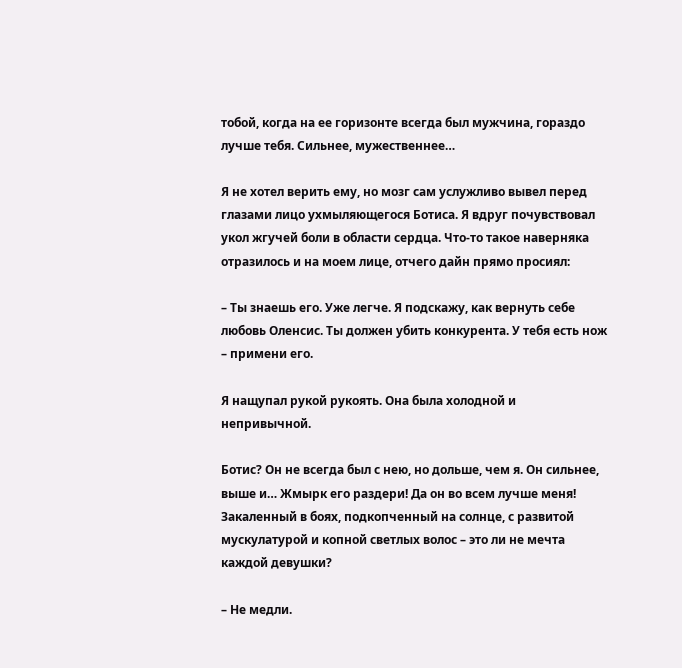тобой, когда на ее горизонте всегда был мужчина, гораздо лучше тебя. Сильнее, мужественнее…

Я не хотел верить ему, но мозг сам услужливо вывел перед глазами лицо ухмыляющегося Ботиса. Я вдруг почувствовал укол жгучей боли в области сердца. Что-то такое наверняка отразилось и на моем лице, отчего дайн прямо просиял:

– Ты знаешь его. Уже легче. Я подскажу, как вернуть себе любовь Оленсис. Ты должен убить конкурента. У тебя есть нож – примени его.

Я нащупал рукой рукоять. Она была холодной и непривычной.

Ботис? Он не всегда был с нею, но дольше, чем я. Он сильнее, выше и… Жмырк его раздери! Да он во всем лучше меня! Закаленный в боях, подкопченный на солнце, с развитой мускулатурой и копной светлых волос – это ли не мечта каждой девушки?

– Не медли.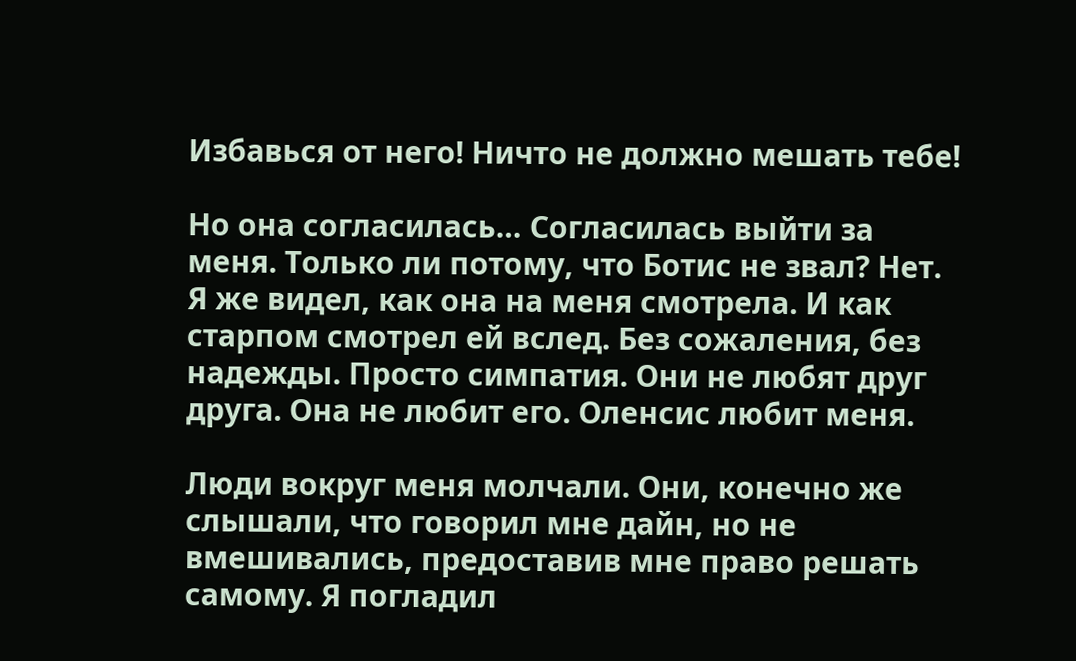Избавься от него! Ничто не должно мешать тебе!

Но она согласилась… Согласилась выйти за меня. Только ли потому, что Ботис не звал? Нет. Я же видел, как она на меня смотрела. И как старпом смотрел ей вслед. Без сожаления, без надежды. Просто симпатия. Они не любят друг друга. Она не любит его. Оленсис любит меня.

Люди вокруг меня молчали. Они, конечно же слышали, что говорил мне дайн, но не вмешивались, предоставив мне право решать самому. Я погладил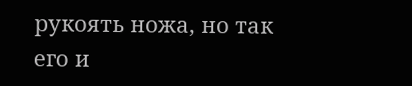рукоять ножа, но так его и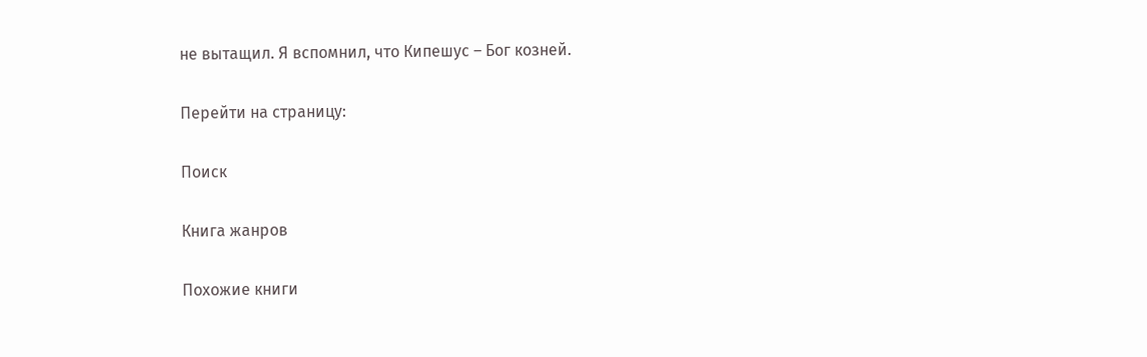не вытащил. Я вспомнил, что Кипешус – Бог козней.

Перейти на страницу:

Поиск

Книга жанров

Похожие книги